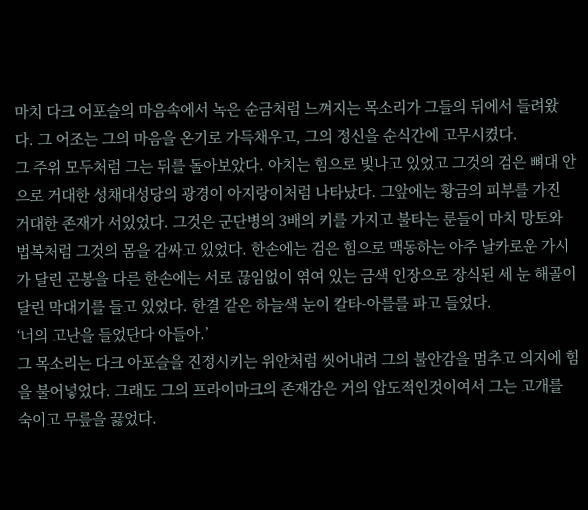마치 다크 어포슬의 마음속에서 녹은 순금처럼 느껴지는 목소리가 그들의 뒤에서 들려왔다. 그 어조는 그의 마음을 온기로 가득채우고, 그의 정신을 순식간에 고무시켰다.
그 주위 모두처럼 그는 뒤를 돌아보았다. 아치는 힘으로 빛나고 있었고 그것의 검은 뼈대 안으로 거대한 성채대성당의 광경이 아지랑이처럼 나타났다. 그앞에는 황금의 피부를 가진 거대한 존재가 서있었다. 그것은 군단병의 3배의 키를 가지고 불타는 룬들이 마치 망토와 법복처럼 그것의 몸을 감싸고 있었다. 한손에는 검은 힘으로 맥동하는 아주 날카로운 가시가 달린 곤봉을 다른 한손에는 서로 끊임없이 엮여 있는 금색 인장으로 장식된 세 눈 해골이 달린 막대기를 들고 있었다. 한결 같은 하늘색 눈이 칼타-아를를 파고 들었다.
‘너의 고난을 들었단다 아들아.’
그 목소리는 다크 아포슬을 진정시키는 위안처럼 씻어내려 그의 불안감을 멈추고 의지에 힘을 불어넣었다. 그래도 그의 프라이마크의 존재감은 거의 압도적인것이여서 그는 고개를 숙이고 무릎을 끓었다.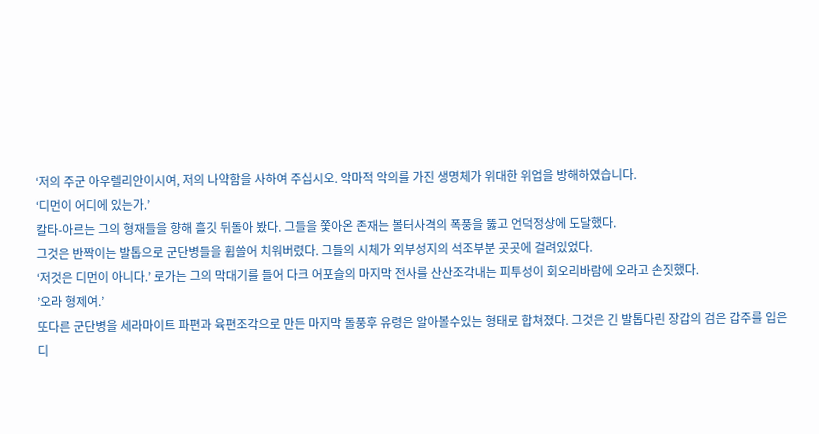‘저의 주군 아우렐리안이시여, 저의 나약함을 사하여 주십시오. 악마적 악의를 가진 생명체가 위대한 위업을 방해하였습니다.
‘디먼이 어디에 있는가.’
칼타-아르는 그의 형재들을 향해 흘깃 뒤돌아 봤다. 그들을 쫓아온 존재는 볼터사격의 폭풍을 뚫고 언덕정상에 도달했다.
그것은 반짝이는 발톱으로 군단병들을 휩쓸어 치워버렸다. 그들의 시체가 외부성지의 석조부분 곳곳에 걸려있었다.
‘저것은 디먼이 아니다.’ 로가는 그의 막대기를 들어 다크 어포슬의 마지막 전사를 산산조각내는 피투성이 회오리바람에 오라고 손짓했다.
’오라 형제여.’
또다른 군단병을 세라마이트 파편과 육편조각으로 만든 마지막 돌풍후 유령은 알아볼수있는 형태로 합쳐졌다. 그것은 긴 발톱다린 장갑의 검은 갑주를 입은 디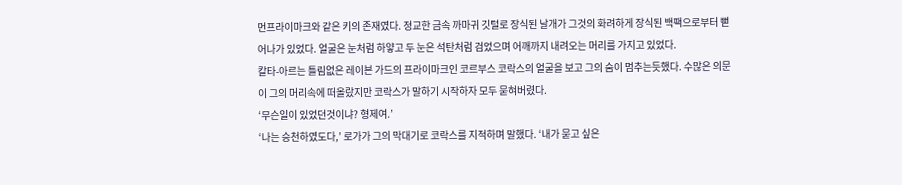먼프라이마크와 같은 키의 존재였다. 정교한 금속 까마귀 깃털로 장식된 날개가 그것의 화려하게 장식된 백팩으로부터 뻗어나가 있었다. 얼굴은 눈처럼 하얗고 두 눈은 석탄처럼 검었으며 어깨까지 내려오는 머리를 가지고 있었다.
칼타-아르는 틀림없은 레이븐 가드의 프라이마크인 코르부스 코락스의 얼굴을 보고 그의 숨이 멈추는듯했다. 수많은 의문이 그의 머리속에 떠올랐지만 코락스가 말하기 시작하자 모두 묻혀버렸다.
‘무슨일이 있었던것이냐? 형제여.’
‘나는 승천하였도다,’ 로가가 그의 막대기로 코락스를 지적하며 말했다. ‘내가 묻고 싶은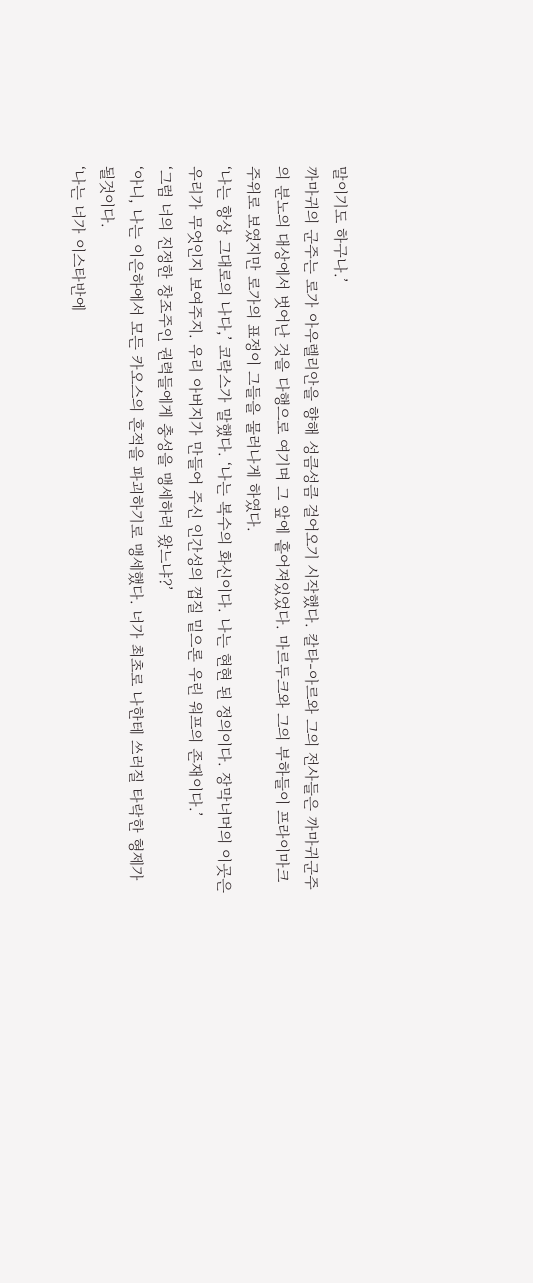말이기도 하구나.’
까마귀의 군주는 로가 아우렐리안을 향해 성큼성큼 걸어오기 시작했다. 칼타-아르와 그의 전사들은 까마귀군주의 분노의 대상에서 벗어난 것을 다행으로 여기며 그 앞에 흩어져있었다. 마르두크와 그의 부하들이 프라이마크 주위로 보였지만 로가의 표정이 그들을 물러나게 하였다.
‘나는 항상 그대로의 나다,’ 코락스가 말했다. ‘나는 복수의 화신이다. 나는 현현 된 정의이다. 장막너머의 이곳은 우리가 무엇인지 보여주지. 우리 아버지가 만들어 주신 인간성의 껍질 밑으론 우린 워프의 존재이다.’
‘그럼 너의 진정한 창조주인 권력들에게 충성을 맹세하러 왔느냐?’
‘아니, 나는 이은하에서 모든 카오스의 흔적을 파괴하기로 맹세했다. 너가 최초로 나한테 쓰러질 타락한 형제가 될것이다.
‘나는 너가 이스타반에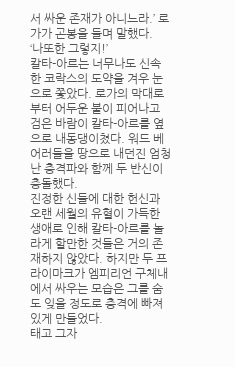서 싸운 존재가 아니느라.’ 로가가 곤봉을 들며 말했다.
‘나또한 그렇지!’
칼타-아르는 너무나도 신속한 코락스의 도약을 겨우 눈으로 쫓았다. 로가의 막대로부터 어두운 불이 피어나고 검은 바람이 칼타-아르를 옆으로 내동댕이쳤다. 워드 베어러들을 땅으로 내던진 엄청난 충격파와 함께 두 반신이 충돌했다.
진정한 신들에 대한 헌신과 오랜 세월의 유혈이 가득한 생애로 인해 칼타-아르를 놀라게 할만한 것들은 거의 존재하지 않았다. 하지만 두 프라이마크가 엠피리언 구체내에서 싸우는 모습은 그를 숨도 잊을 정도로 충격에 빠져있게 만들었다.
태고 그자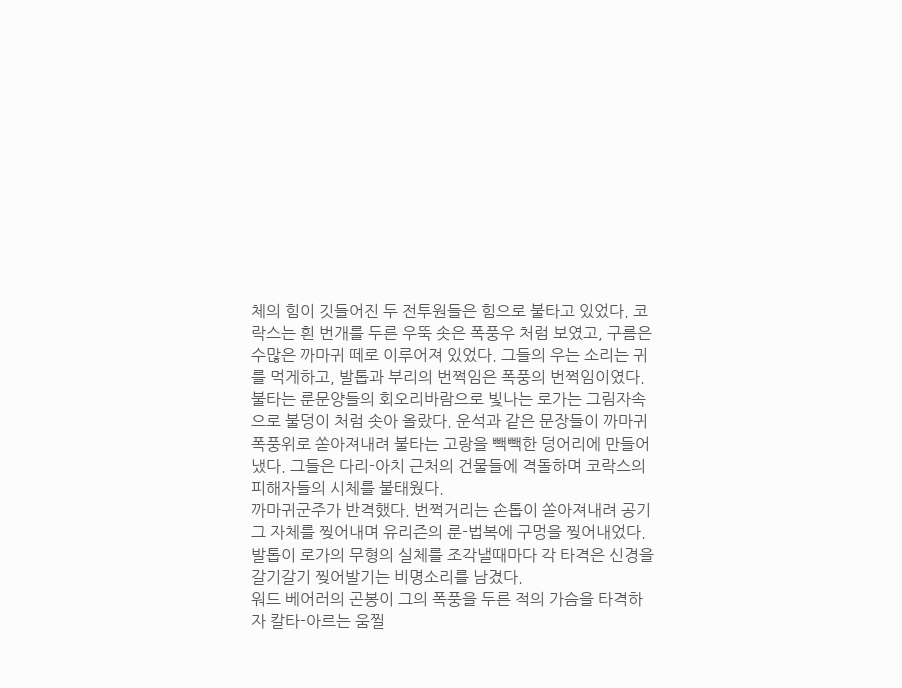체의 힘이 깃들어진 두 전투원들은 힘으로 불타고 있었다. 코락스는 흰 번개를 두른 우뚝 솟은 폭풍우 처럼 보였고, 구름은 수많은 까마귀 떼로 이루어져 있었다. 그들의 우는 소리는 귀를 먹게하고, 발톱과 부리의 번쩍임은 폭풍의 번쩍임이였다.
불타는 룬문양들의 회오리바람으로 빛나는 로가는 그림자속으로 불덩이 처럼 솟아 올랐다. 운석과 같은 문장들이 까마귀 폭풍위로 쏟아져내려 불타는 고랑을 빽빽한 덩어리에 만들어 냈다. 그들은 다리-아치 근처의 건물들에 격돌하며 코락스의 피해자들의 시체를 불태웠다.
까마귀군주가 반격했다. 번쩍거리는 손톱이 쏟아져내려 공기 그 자체를 찢어내며 유리즌의 룬-법복에 구멍을 찢어내었다. 발톱이 로가의 무형의 실체를 조각낼때마다 각 타격은 신경을 갈기갈기 찢어발기는 비명소리를 남겼다.
워드 베어러의 곤봉이 그의 폭풍을 두른 적의 가슴을 타격하자 칼타-아르는 움찔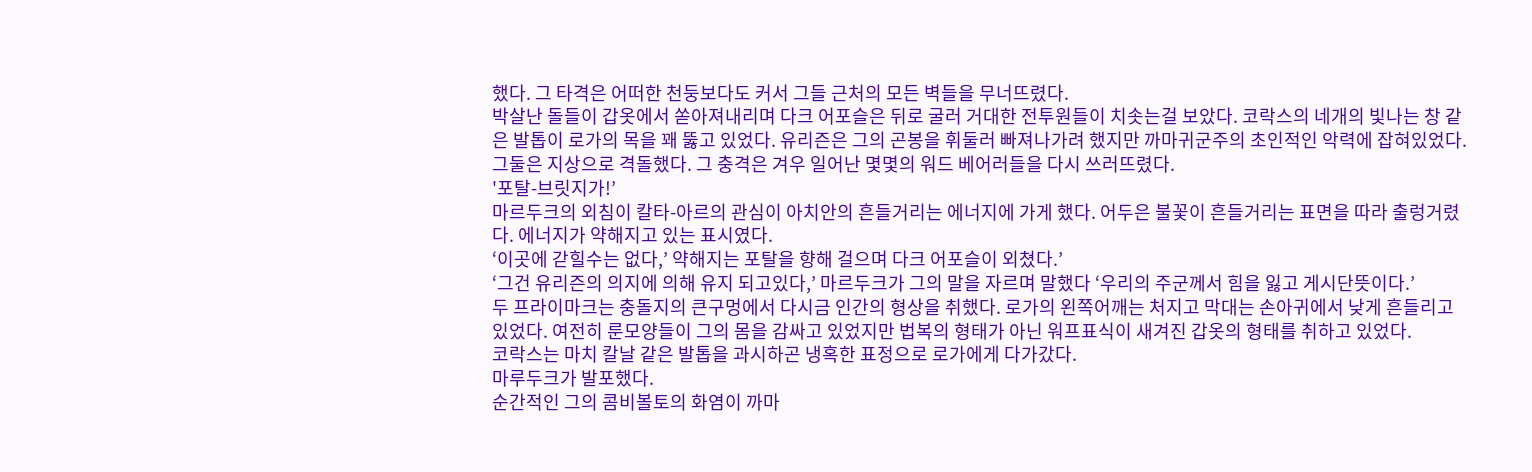했다. 그 타격은 어떠한 천둥보다도 커서 그들 근처의 모든 벽들을 무너뜨렸다.
박살난 돌들이 갑옷에서 쏟아져내리며 다크 어포슬은 뒤로 굴러 거대한 전투원들이 치솟는걸 보았다. 코락스의 네개의 빛나는 창 같은 발톱이 로가의 목을 꽤 뚫고 있었다. 유리즌은 그의 곤봉을 휘둘러 빠져나가려 했지만 까마귀군주의 초인적인 악력에 잡혀있었다.
그둘은 지상으로 격돌했다. 그 충격은 겨우 일어난 몇몇의 워드 베어러들을 다시 쓰러뜨렸다.
'포탈-브릿지가!’
마르두크의 외침이 칼타-아르의 관심이 아치안의 흔들거리는 에너지에 가게 했다. 어두은 불꽃이 흔들거리는 표면을 따라 출렁거렸다. 에너지가 약해지고 있는 표시였다.
‘이곳에 갇힐수는 없다,’ 약해지는 포탈을 향해 걸으며 다크 어포슬이 외쳤다.’
‘그건 유리즌의 의지에 의해 유지 되고있다,’ 마르두크가 그의 말을 자르며 말했다 ‘우리의 주군께서 힘을 잃고 게시단뜻이다.’
두 프라이마크는 충돌지의 큰구멍에서 다시금 인간의 형상을 취했다. 로가의 왼쪽어깨는 처지고 막대는 손아귀에서 낮게 흔들리고 있었다. 여전히 룬모양들이 그의 몸을 감싸고 있었지만 법복의 형태가 아닌 워프표식이 새겨진 갑옷의 형태를 취하고 있었다.
코락스는 마치 칼날 같은 발톱을 과시하곤 냉혹한 표정으로 로가에게 다가갔다.
마루두크가 발포했다.
순간적인 그의 콤비볼토의 화염이 까마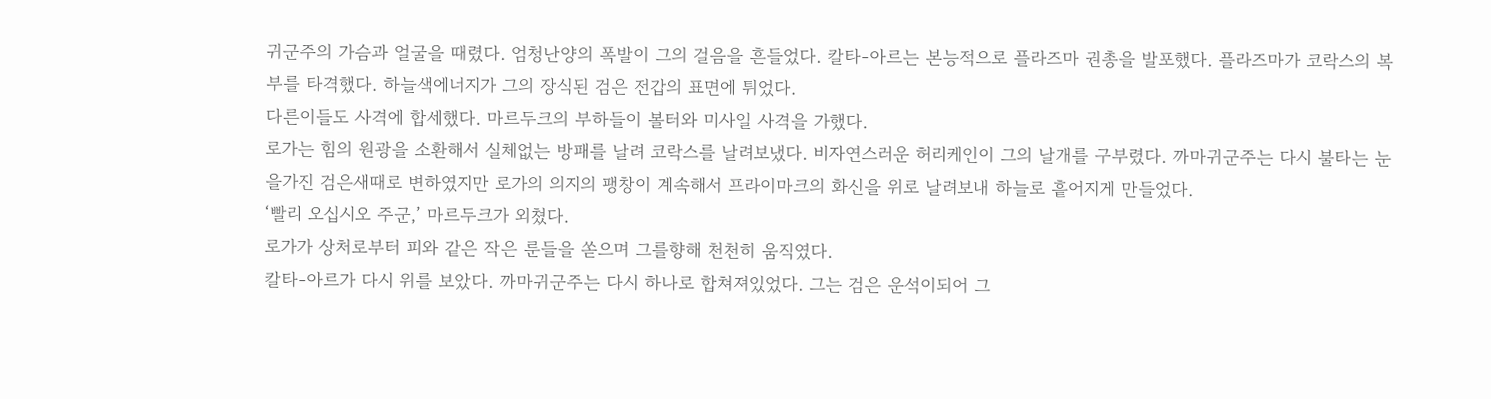귀군주의 가슴과 얼굴을 때렸다. 엄청난양의 폭발이 그의 걸음을 흔들었다. 칼타-아르는 본능적으로 플라즈마 권총을 발포했다. 플라즈마가 코락스의 복부를 타격했다. 하늘색에너지가 그의 장식된 검은 전갑의 표면에 튀었다.
다른이들도 사격에 합세했다. 마르두크의 부하들이 볼터와 미사일 사격을 가했다.
로가는 힘의 원광을 소환해서 실체없는 방패를 날려 코락스를 날려보냈다. 비자연스러운 허리케인이 그의 날개를 구부렸다. 까마귀군주는 다시 불타는 눈을가진 검은새때로 변하였지만 로가의 의지의 팽창이 계속해서 프라이마크의 화신을 위로 날려보내 하늘로 흩어지게 만들었다.
‘빨리 오십시오 주군,’ 마르두크가 외쳤다.
로가가 상처로부터 피와 같은 작은 룬들을 쏟으며 그를향해 천천히 움직였다.
칼타-아르가 다시 위를 보았다. 까마귀군주는 다시 하나로 합쳐져있었다. 그는 검은 운석이되어 그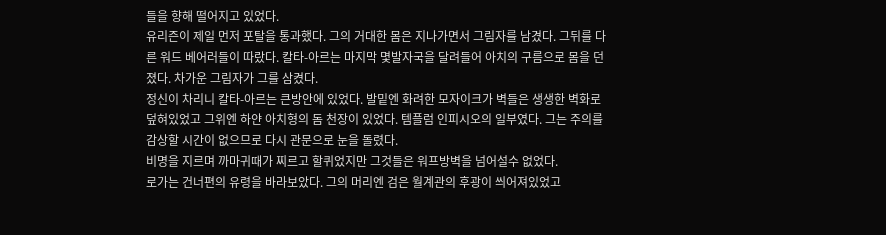들을 향해 떨어지고 있었다.
유리즌이 제일 먼저 포탈을 통과했다. 그의 거대한 몸은 지나가면서 그림자를 남겼다. 그뒤를 다른 워드 베어러들이 따랐다. 칼타-아르는 마지막 몇발자국을 달려들어 아치의 구름으로 몸을 던졌다. 차가운 그림자가 그를 삼켰다.
정신이 차리니 칼타-아르는 큰방안에 있었다. 발밑엔 화려한 모자이크가 벽들은 생생한 벽화로 덮혀있었고 그위엔 하얀 아치형의 돔 천장이 있었다. 템플럼 인피시오의 일부였다. 그는 주의를 감상할 시간이 없으므로 다시 관문으로 눈을 돌렸다.
비명을 지르며 까마귀때가 찌르고 할퀴었지만 그것들은 워프방벽을 넘어설수 없었다.
로가는 건너편의 유령을 바라보았다. 그의 머리엔 검은 월계관의 후광이 씌어져있었고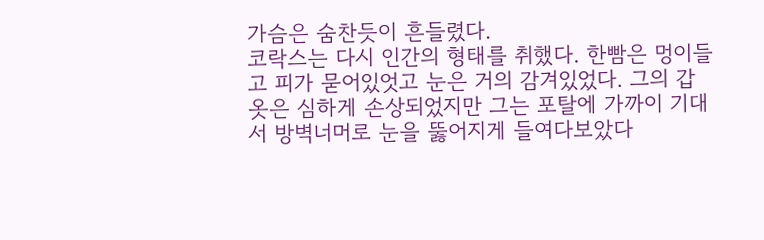가슴은 숨찬듯이 흔들렸다.
코락스는 다시 인간의 형태를 취했다. 한빰은 멍이들고 피가 묻어있엇고 눈은 거의 감겨있었다. 그의 갑옷은 심하게 손상되었지만 그는 포탈에 가까이 기대서 방벽너머로 눈을 뚫어지게 들여다보았다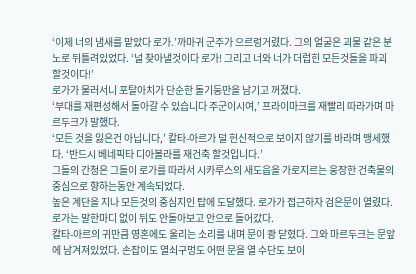‘이제 너의 냄새를 맡았다 로가.’까마귀 군주가 으르렁거렸다. 그의 얼굴은 괴물 같은 분노로 뒤틀려있었다. ‘널 찾아낼것이다 로가! 그리고 너와 너가 더럽힌 모든것들을 파괴할것이다!’
로가가 물러서니 포탈아치가 단순한 돌기둥만을 남기고 꺼졌다.
‘부대를 재편성해서 돌아갈 수 있습니다 주군이시여,’ 프라이마크를 재빨리 따라가며 마르두크가 말했다.
‘모든 것을 잃은건 아닙니다,’ 칼타-아르가 덜 헌신적으로 보이지 않기를 바라며 맹세했다. ‘반드시 베네픽타 디아볼라를 재건축 할것입니다.’
그들의 간청은 그들이 로가를 따라서 시카루스의 새도읍을 가로지르는 웅장한 건축물의 중심으로 향하는동안 계속되었다.
높은 계단을 지나 모든것의 중심지인 탑에 도달했다. 로가가 접근하자 검은문이 열렸다. 로가는 말한마디 없이 뒤도 안돌아보고 안으로 들어갔다.
칼타-아르의 귀만큼 영혼에도 울리는 소리를 내며 문이 쾅 닫혔다. 그와 마르두크는 문앞에 남겨져있었다. 손잡이도 열쇠구멍도 어떤 문을 열 수단도 보이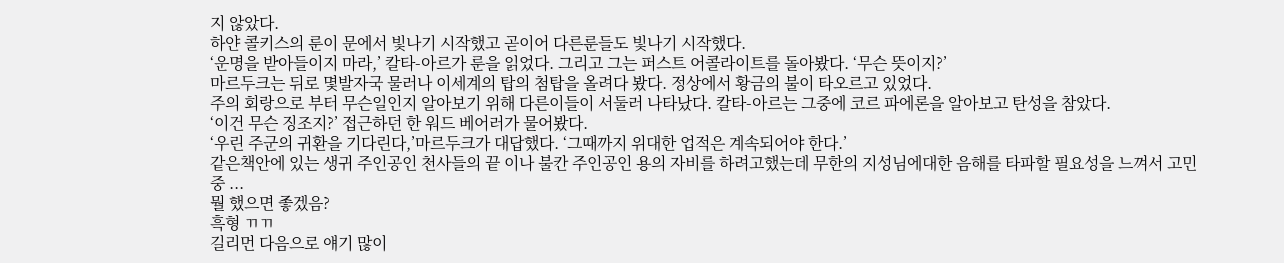지 않았다.
하얀 콜키스의 룬이 문에서 빛나기 시작했고 곧이어 다른룬들도 빛나기 시작했다.
‘운명을 받아들이지 마라,’ 칼타-아르가 룬을 읽었다. 그리고 그는 퍼스트 어콜라이트를 돌아봤다. ‘무슨 뜻이지?’
마르두크는 뒤로 몇발자국 물러나 이세계의 탑의 첨탑을 올려다 봤다. 정상에서 황금의 불이 타오르고 있었다.
주의 회랑으로 부터 무슨일인지 알아보기 위해 다른이들이 서둘러 나타났다. 칼타-아르는 그중에 코르 파에론을 알아보고 탄성을 참았다.
‘이건 무슨 징조지?’ 접근하던 한 워드 베어러가 물어봤다.
‘우린 주군의 귀환을 기다린다,’마르두크가 대답했다. ‘그때까지 위대한 업적은 계속되어야 한다.’
같은책안에 있는 생귀 주인공인 천사들의 끝 이나 불칸 주인공인 용의 자비를 하려고했는데 무한의 지성님에대한 음해를 타파할 필요성을 느껴서 고민중 ...
뭘 했으면 좋겠음?
흑형 ㄲㄲ
길리먼 다음으로 얘기 많이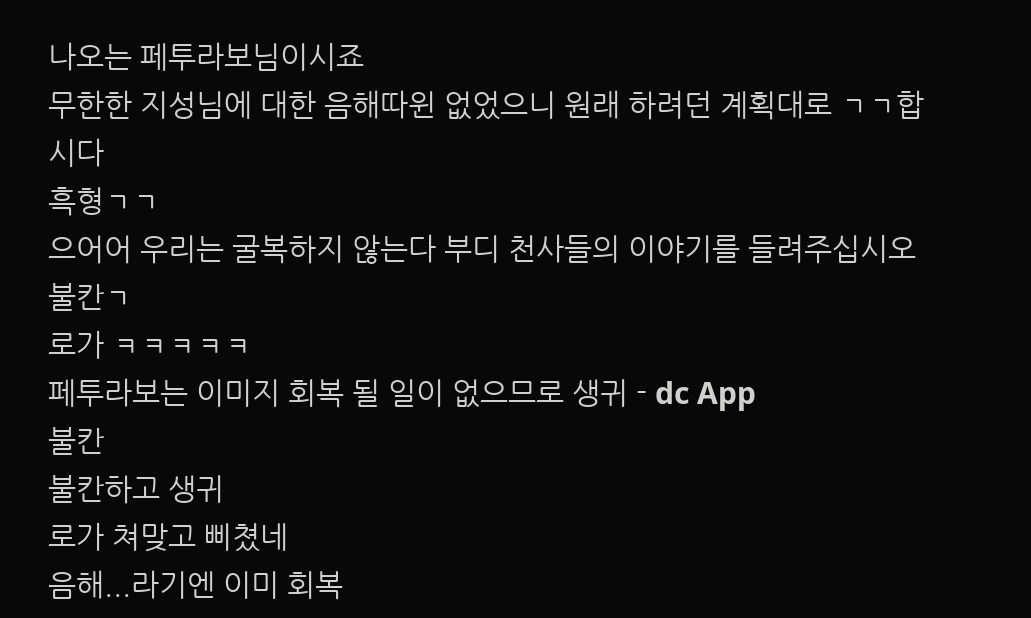나오는 페투라보님이시죠
무한한 지성님에 대한 음해따윈 없었으니 원래 하려던 계획대로 ㄱㄱ합시다
흑형ㄱㄱ
으어어 우리는 굴복하지 않는다 부디 천사들의 이야기를 들려주십시오
불칸ㄱ
로가 ㅋㅋㅋㅋㅋ
페투라보는 이미지 회복 될 일이 없으므로 생귀 - dc App
불칸
불칸하고 생귀
로가 쳐맞고 삐쳤네
음해...라기엔 이미 회복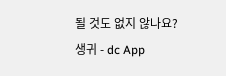될 것도 없지 않나요?
생귀 - dc App